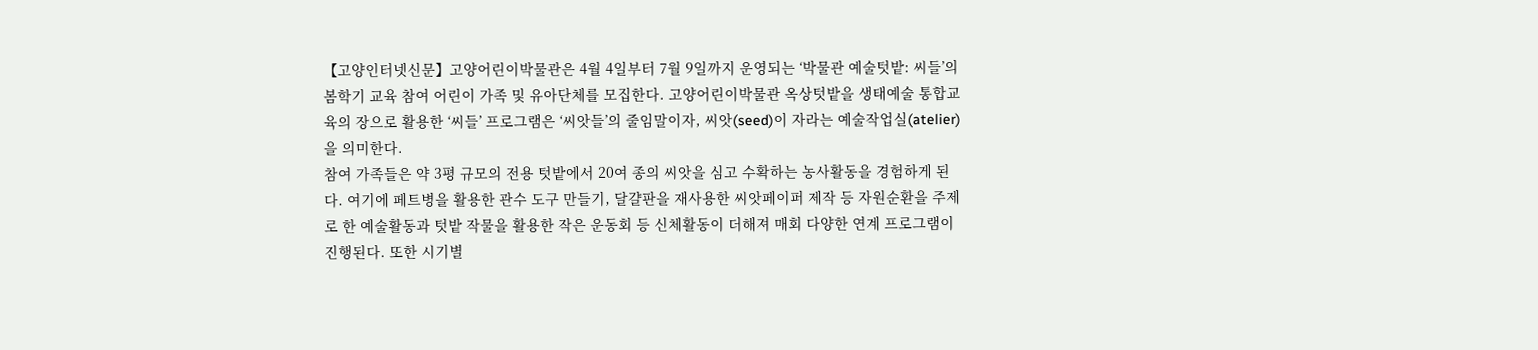【고양인터넷신문】고양어린이박물관은 4월 4일부터 7월 9일까지 운영되는 ‘박물관 예술텃밭: 씨들’의 봄학기 교육 참여 어린이 가족 및 유아단체를 모집한다. 고양어린이박물관 옥상텃밭을 생태예술 통합교육의 장으로 활용한 ‘씨들’ 프로그램은 ‘씨앗들’의 줄임말이자, 씨앗(seed)이 자라는 예술작업실(atelier)을 의미한다.
참여 가족들은 약 3평 규모의 전용 텃밭에서 20여 종의 씨앗을 심고 수확하는 농사활동을 경험하게 된다. 여기에 페트병을 활용한 관수 도구 만들기, 달걀판을 재사용한 씨앗페이퍼 제작 등 자원순환을 주제로 한 예술활동과 텃밭 작물을 활용한 작은 운동회 등 신체활동이 더해져 매회 다양한 연계 프로그램이 진행된다. 또한 시기별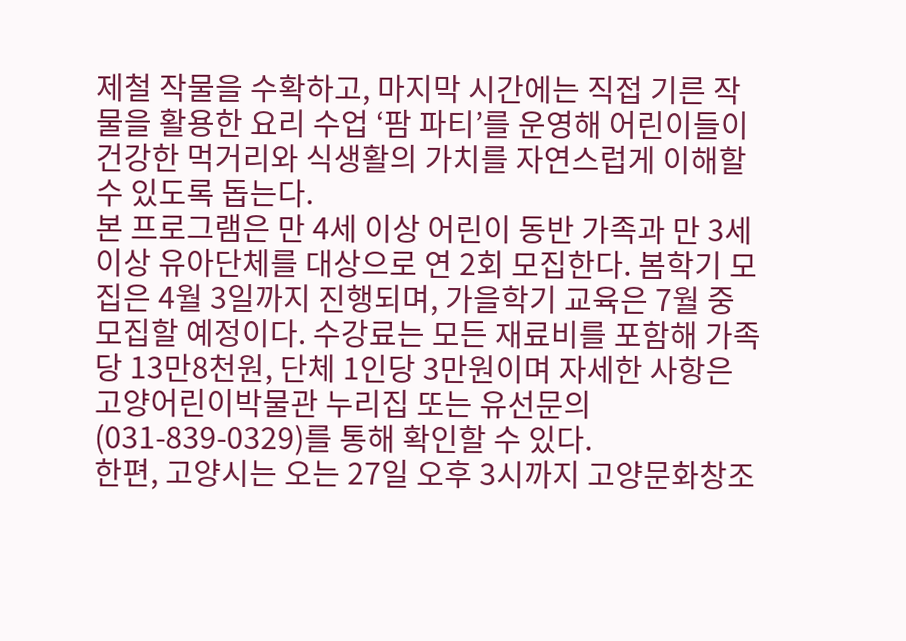제철 작물을 수확하고, 마지막 시간에는 직접 기른 작물을 활용한 요리 수업 ‘팜 파티’를 운영해 어린이들이 건강한 먹거리와 식생활의 가치를 자연스럽게 이해할 수 있도록 돕는다.
본 프로그램은 만 4세 이상 어린이 동반 가족과 만 3세 이상 유아단체를 대상으로 연 2회 모집한다. 봄학기 모집은 4월 3일까지 진행되며, 가을학기 교육은 7월 중 모집할 예정이다. 수강료는 모든 재료비를 포함해 가족당 13만8천원, 단체 1인당 3만원이며 자세한 사항은 고양어린이박물관 누리집 또는 유선문의(031-839-0329)를 통해 확인할 수 있다.
한편, 고양시는 오는 27일 오후 3시까지 고양문화창조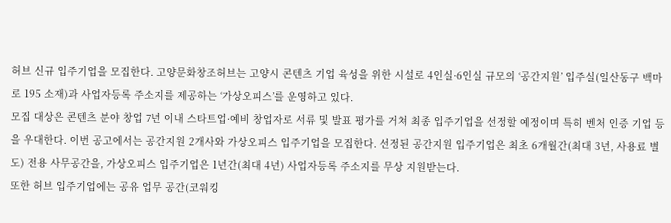허브 신규 입주기업을 모집한다. 고양문화창조허브는 고양시 콘텐츠 기업 육성을 위한 시설로 4인실·6인실 규모의 ‘공간지원’ 입주실(일산동구 백마로 195 소재)과 사업자등록 주소지를 제공하는 ‘가상오피스’를 운영하고 있다.
모집 대상은 콘텐츠 분야 창업 7년 이내 스타트업·예비 창업자로 서류 및 발표 평가를 거쳐 최종 입주기업을 선정할 예정이며 특히 벤처 인증 기업 등을 우대한다. 이번 공고에서는 공간지원 2개사와 가상오피스 입주기업을 모집한다. 선정된 공간지원 입주기업은 최초 6개월간(최대 3년, 사용료 별도) 전용 사무공간을, 가상오피스 입주기업은 1년간(최대 4년) 사업자등록 주소지를 무상 지원받는다.
또한 허브 입주기업에는 공유 업무 공간(코워킹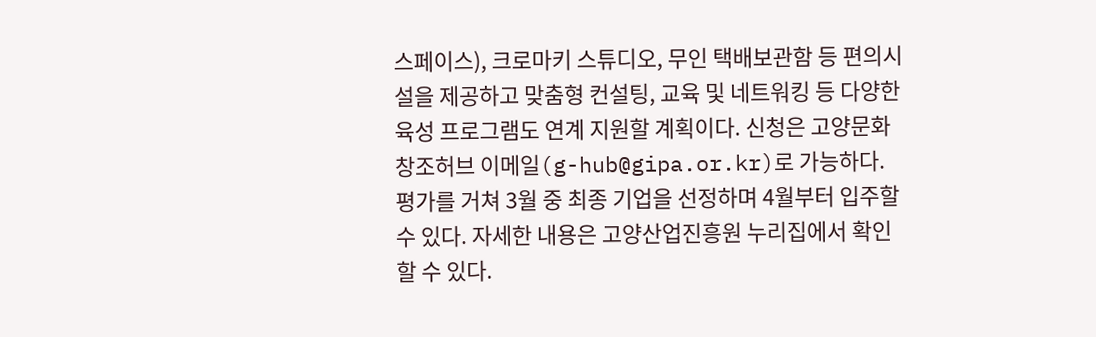스페이스), 크로마키 스튜디오, 무인 택배보관함 등 편의시설을 제공하고 맞춤형 컨설팅, 교육 및 네트워킹 등 다양한 육성 프로그램도 연계 지원할 계획이다. 신청은 고양문화창조허브 이메일(g-hub@gipa.or.kr)로 가능하다. 평가를 거쳐 3월 중 최종 기업을 선정하며 4월부터 입주할 수 있다. 자세한 내용은 고양산업진흥원 누리집에서 확인할 수 있다.